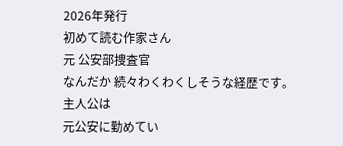2026年発行
初めて読む作家さん
元 公安部捜査官
なんだか 続々わくわくしそうな経歴です。
主人公は
元公安に勤めてい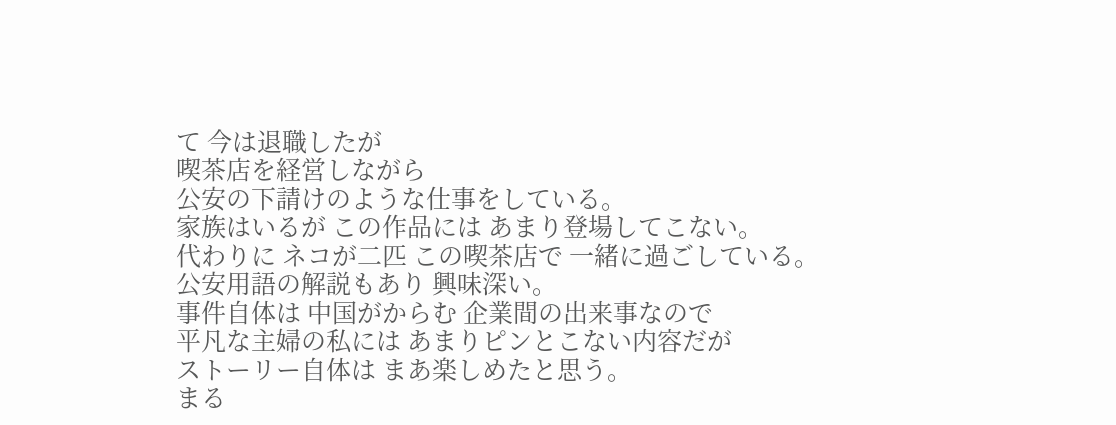て 今は退職したが
喫茶店を経営しながら
公安の下請けのような仕事をしている。
家族はいるが この作品には あまり登場してこない。
代わりに ネコが二匹 この喫茶店で 一緒に過ごしている。
公安用語の解説もあり 興味深い。
事件自体は 中国がからむ 企業間の出来事なので
平凡な主婦の私には あまりピンとこない内容だが
ストーリー自体は まあ楽しめたと思う。
まる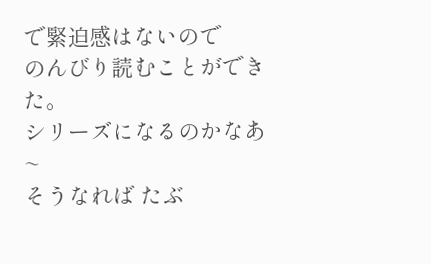で緊迫感はないので
のんびり読むことができた。
シリーズになるのかなあ~
そうなれば たぶ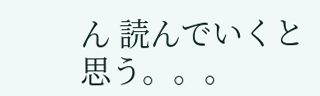ん 読んでいくと思う。。。